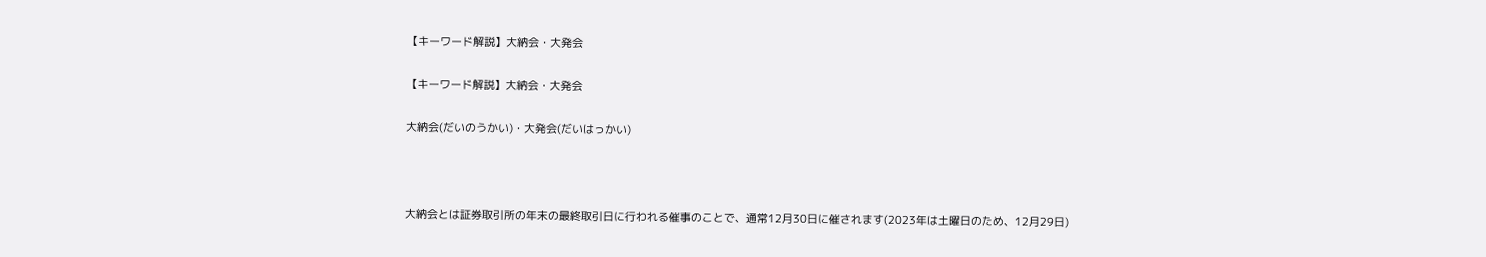【キーワード解説】大納会・大発会

【キーワード解説】大納会・大発会

大納会(だいのうかい)・大発会(だいはっかい)



大納会とは証券取引所の年末の最終取引日に行われる催事のことで、通常12月30日に催されます(2023年は土曜日のため、12月29日)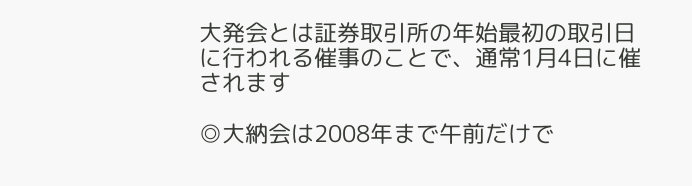大発会とは証券取引所の年始最初の取引日に行われる催事のことで、通常1月4日に催されます

◎大納会は2008年まで午前だけで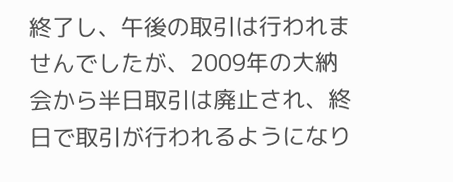終了し、午後の取引は行われませんでしたが、2009年の大納会から半日取引は廃止され、終日で取引が行われるようになり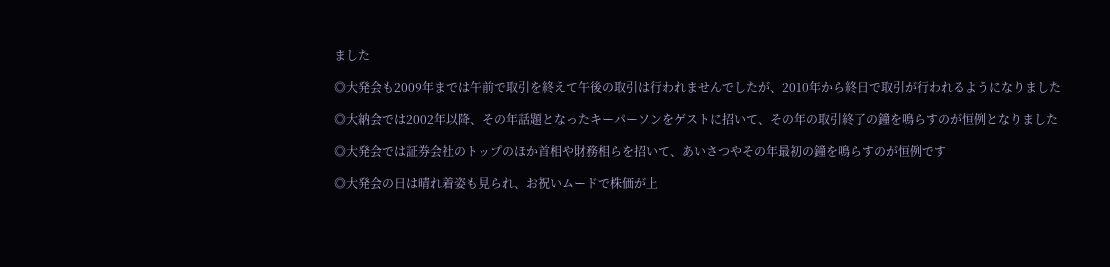ました

◎大発会も2009年までは午前で取引を終えて午後の取引は行われませんでしたが、2010年から終日で取引が行われるようになりました

◎大納会では2002年以降、その年話題となったキーパーソンをゲストに招いて、その年の取引終了の鐘を鳴らすのが恒例となりました

◎大発会では証券会社のトップのほか首相や財務相らを招いて、あいさつやその年最初の鐘を鳴らすのが恒例です

◎大発会の日は晴れ着姿も見られ、お祝いムードで株価が上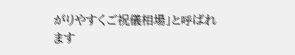がりやすくご祝儀相場」と呼ばれます